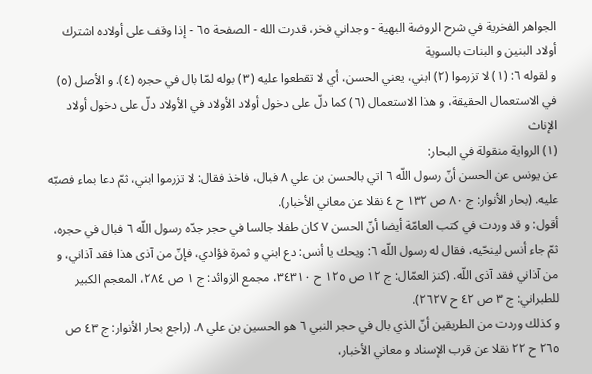الجواهر الفخرية في شرح الروضة البهية - وجداني فخر، قدرت الله - الصفحة ٦٥ - إذا وقف على أولاده اشترك أولاد البنين و البنات بالسوية
و لقوله ٦: (١) لا تزرموا (٢) ابني، يعني الحسن، أي لا تقطعوا عليه (٣) بوله لمّا بال في حجره (٤). و الأصل (٥) في الاستعمال الحقيقة، و هذا الاستعمال (٦) كما دلّ على دخول أولاد الأولاد في الأولاد دلّ على دخول أولاد الإناث
(١) الرواية منقولة في البحار:
عن يونس عن الحسن أنّ رسول اللّه ٦ اتي بالحسن بن علي ٨ فبال، فاخذ فقال: لا تزرموا ابني، ثمّ دعا بماء فصبّه عليه. (بحار الأنوار: ج ٨٠ ص ١٣٢ ح ٤ نقلا عن معاني الأخبار).
أقول: و قد وردت في كتب العامّة أيضا أنّ الحسن ٧ كان طفلا جالسا في حجر جدّه رسول اللّه ٦ فبال في حجره، ثمّ جاء أنس لينحّيه، فقال له رسول اللّه ٦: ويحك يا أنس: دع ابني و ثمرة فؤادي، فإنّ من آذى هذا فقد آذاني، و من آذاني فقد آذى اللّه. (كنز العمّال: ج ١٢ ص ١٢٥ ح ٣٤٣١٠، مجمع الزوائد: ج ١ ص ٢٨٤، المعجم الكبير للطبراني: ج ٣ ص ٤٢ ح ٢٦٢٧).
و كذلك وردت من الطريقين أنّ الذي بال في حجر النبي ٦ هو الحسين بن علي ٨. (راجع بحار الأنوار: ج ٤٣ ص ٢٦٥ ح ٢٢ نقلا عن قرب الإسناد و معاني الأخبار،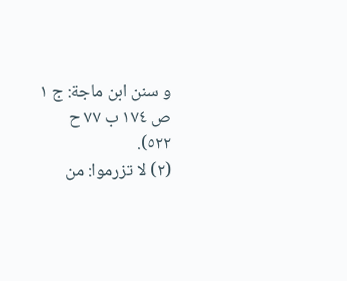و سنن ابن ماجة: ج ١ ص ١٧٤ ب ٧٧ ح ٥٢٢).
(٢) لا تزرموا: من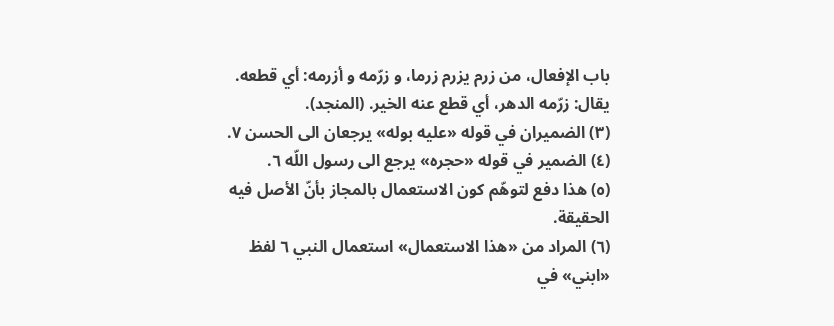باب الإفعال، من زرم يزرم زرما، و زرّمه و أزرمه: أي قطعه.
يقال: زرّمه الدهر، أي قطع عنه الخير. (المنجد).
(٣) الضميران في قوله «عليه بوله» يرجعان الى الحسن ٧.
(٤) الضمير في قوله «حجره» يرجع الى رسول اللّه ٦.
(٥) هذا دفع لتوهّم كون الاستعمال بالمجاز بأنّ الأصل فيه الحقيقة.
(٦) المراد من «هذا الاستعمال» استعمال النبي ٦ لفظ «ابني» في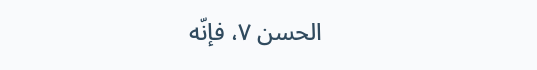الحسن ٧، فإنّه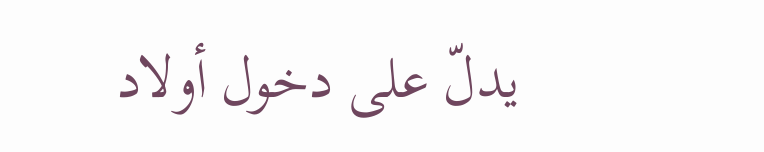يدلّ على دخول أولاد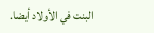البنت في الأولاد أيضا.